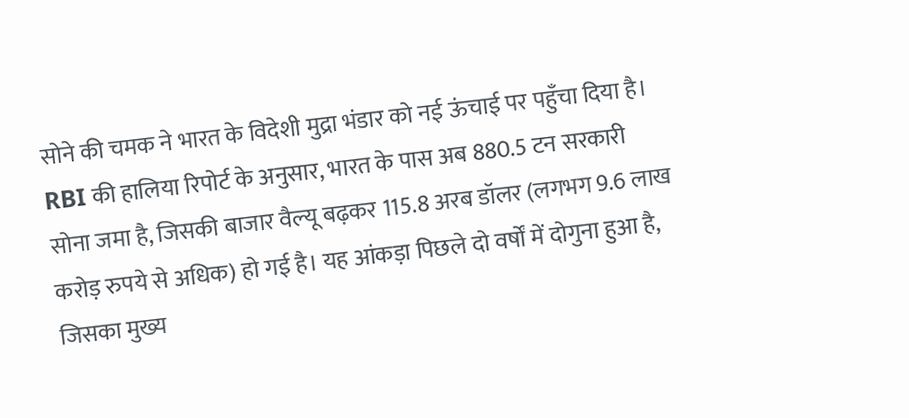सोने की चमक ने भारत के विदेशी मुद्रा भंडार को नई ऊंचाई पर पहुँचा दिया है। RBI की हालिया रिपोर्ट के अनुसार, भारत के पास अब 880.5 टन सरकारी सोना जमा है, जिसकी बाजार वैल्यू बढ़कर 115.8 अरब डॉलर (लगभग 9.6 लाख करोड़ रुपये से अधिक) हो गई है। यह आंकड़ा पिछले दो वर्षों में दोगुना हुआ है, जिसका मुख्य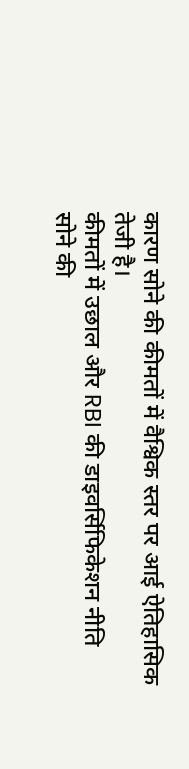कारण सोने की कीमतों में वैश्विक स्तर पर आई ऐतिहासिक तेजी है।
कीमतों में उछाल और RBI की डाइवर्सिफिकेशन नीति
सोने की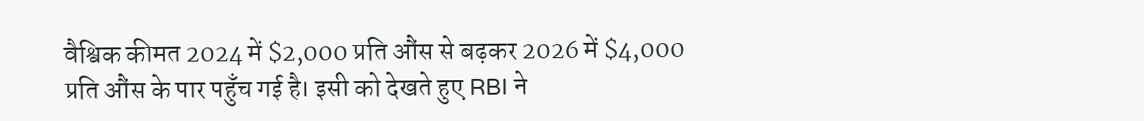वैश्विक कीमत 2024 में $2,000 प्रति औंस से बढ़कर 2026 में $4,000 प्रति औंस के पार पहुँच गई है। इसी को देखते हुए RBI ने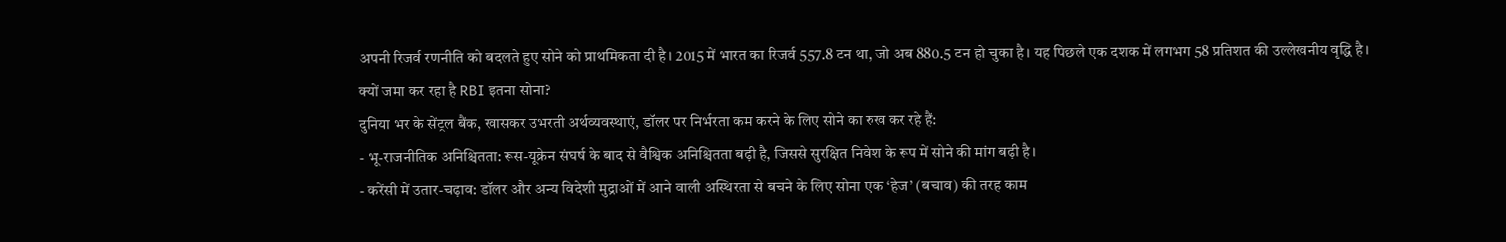अपनी रिजर्व रणनीति को बदलते हुए सोने को प्राथमिकता दी है। 2015 में भारत का रिजर्व 557.8 टन था, जो अब 880.5 टन हो चुका है। यह पिछले एक दशक में लगभग 58 प्रतिशत की उल्लेखनीय वृद्धि है।
क्यों जमा कर रहा है RBI इतना सोना?
दुनिया भर के सेंट्रल बैंक, खासकर उभरती अर्थव्यवस्थाएं, डॉलर पर निर्भरता कम करने के लिए सोने का रुख कर रहे हैं:
- भू-राजनीतिक अनिश्चितता: रूस-यूक्रेन संघर्ष के बाद से वैश्विक अनिश्चितता बढ़ी है, जिससे सुरक्षित निवेश के रूप में सोने की मांग बढ़ी है।
- करेंसी में उतार-चढ़ाव: डॉलर और अन्य विदेशी मुद्राओं में आने वाली अस्थिरता से बचने के लिए सोना एक ‘हेज’ (बचाव) की तरह काम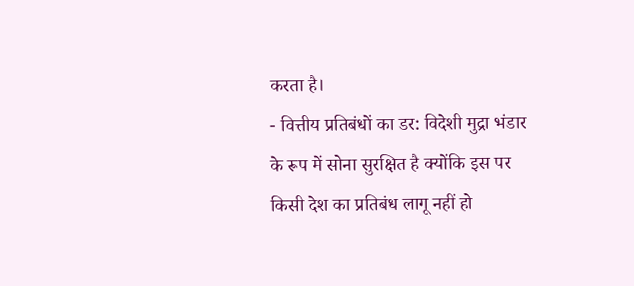करता है।
- वित्तीय प्रतिबंधों का डर: विदेशी मुद्रा भंडार के रूप में सोना सुरक्षित है क्योंकि इस पर किसी देश का प्रतिबंध लागू नहीं हो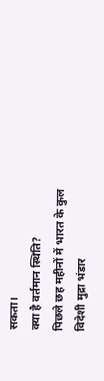सकता।
क्या है वर्तमान स्थिति?
पिछले छह महीनों में भारत के कुल विदेशी मुद्रा भंडार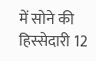में सोने की हिस्सेदारी 12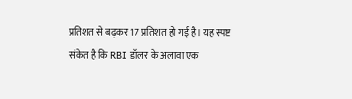प्रतिशत से बढ़कर 17 प्रतिशत हो गई है। यह स्पष्ट संकेत है कि RBI डॉलर के अलावा एक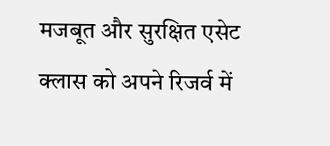मजबूत और सुरक्षित एसेट क्लास को अपने रिजर्व में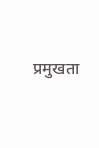प्रमुखता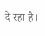दे रहा है।